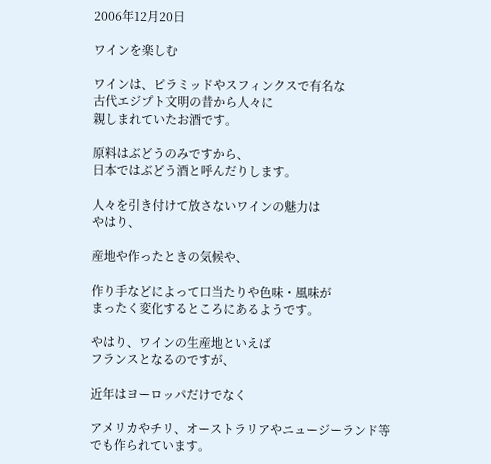2006年12月20日

ワインを楽しむ

ワインは、ピラミッドやスフィンクスで有名な
古代エジプト文明の昔から人々に
親しまれていたお酒です。

原料はぶどうのみですから、
日本ではぶどう酒と呼んだりします。

人々を引き付けて放さないワインの魅力は
やはり、

産地や作ったときの気候や、

作り手などによって口当たりや色味・風味が
まったく変化するところにあるようです。

やはり、ワインの生産地といえば
フランスとなるのですが、

近年はヨーロッパだけでなく

アメリカやチリ、オーストラリアやニュージーランド等
でも作られています。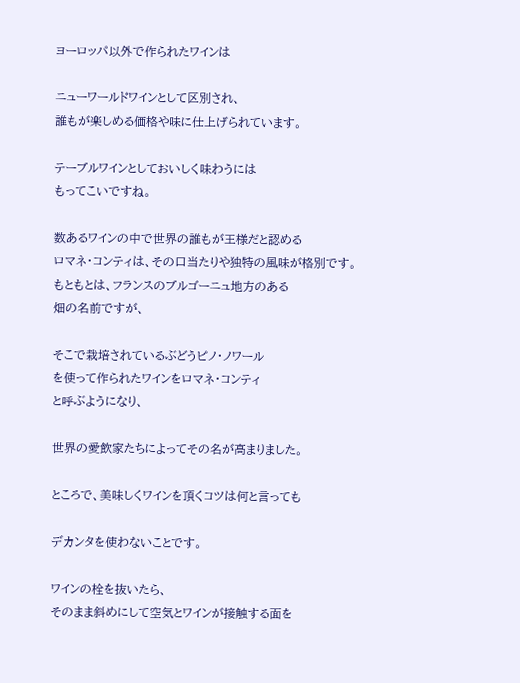ヨーロッパ以外で作られたワインは

ニューワールドワインとして区別され、
誰もが楽しめる価格や味に仕上げられています。

テーブルワインとしておいしく味わうには
もってこいですね。

数あるワインの中で世界の誰もが王様だと認める
ロマネ・コンティは、その口当たりや独特の風味が格別です。
もともとは、フランスのブルゴーニュ地方のある
畑の名前ですが、

そこで栽培されているぶどうピノ・ノワール
を使って作られたワインをロマネ・コンティ
と呼ぶようになり、

世界の愛飲家たちによってその名が高まりました。

ところで、美味しくワインを頂くコツは何と言っても

デカンタを使わないことです。

ワインの栓を抜いたら、
そのまま斜めにして空気とワインが接触する面を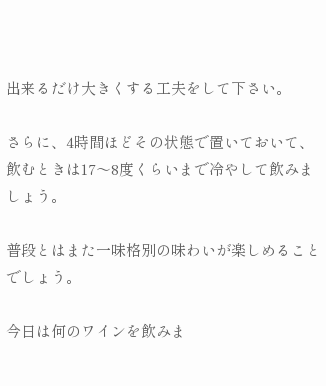出来るだけ大きくする工夫をして下さい。

さらに、4時間ほどその状態で置いておいて、
飲むときは17〜8度くらいまで冷やして飲みましょう。

普段とはまた一味格別の味わいが楽しめることでしょう。

今日は何のワインを飲みま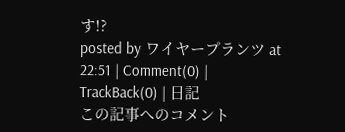す!?
posted by ワイヤープランツ at 22:51 | Comment(0) | TrackBack(0) | 日記
この記事へのコメント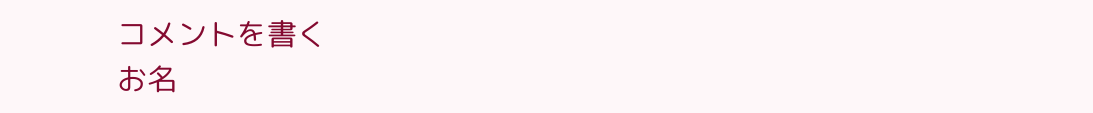コメントを書く
お名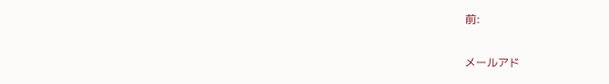前:

メールアド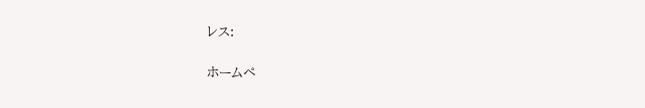レス:

ホームペ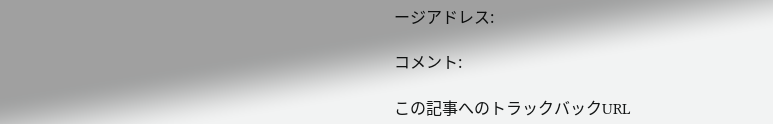ージアドレス:

コメント:

この記事へのトラックバックURL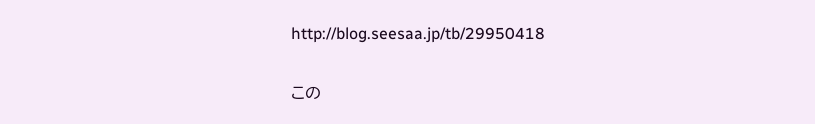http://blog.seesaa.jp/tb/29950418

この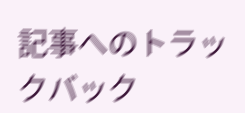記事へのトラックバック